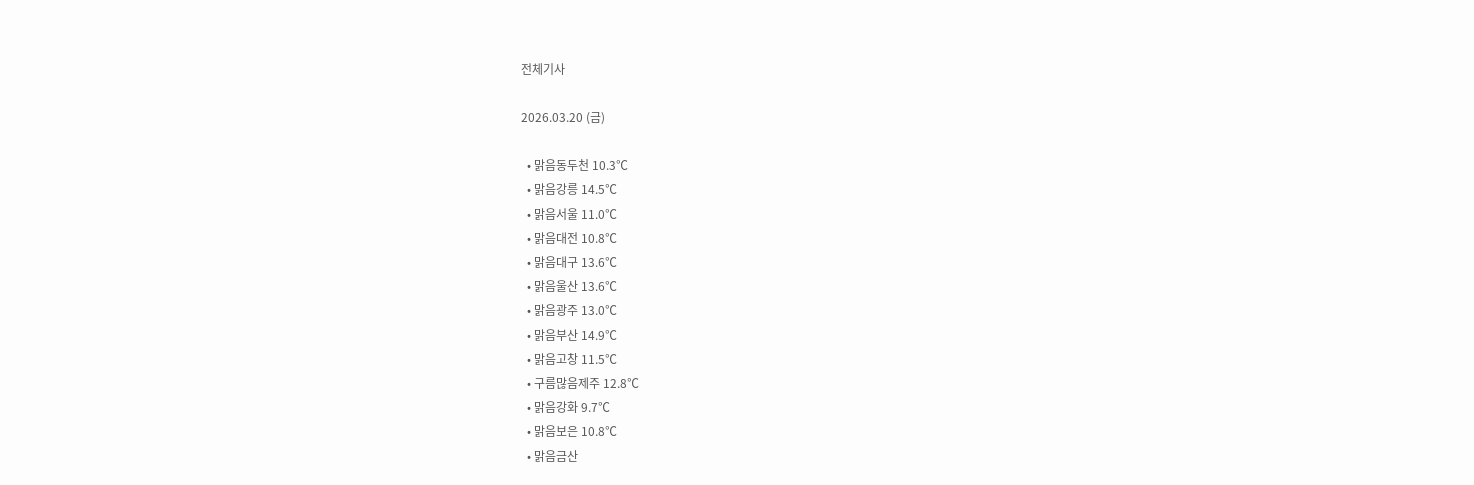전체기사

2026.03.20 (금)

  • 맑음동두천 10.3℃
  • 맑음강릉 14.5℃
  • 맑음서울 11.0℃
  • 맑음대전 10.8℃
  • 맑음대구 13.6℃
  • 맑음울산 13.6℃
  • 맑음광주 13.0℃
  • 맑음부산 14.9℃
  • 맑음고창 11.5℃
  • 구름많음제주 12.8℃
  • 맑음강화 9.7℃
  • 맑음보은 10.8℃
  • 맑음금산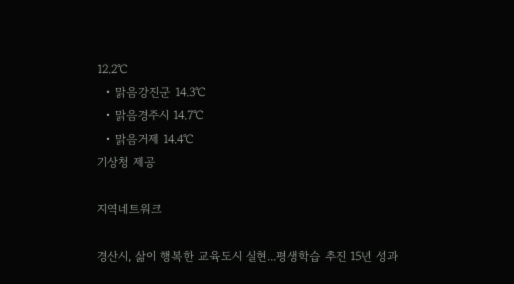12.2℃
  • 맑음강진군 14.3℃
  • 맑음경주시 14.7℃
  • 맑음거제 14.4℃
기상청 제공

지역네트워크

경산시, 삶이 행복한 교육도시 실현...평생학습 추진 15년 성과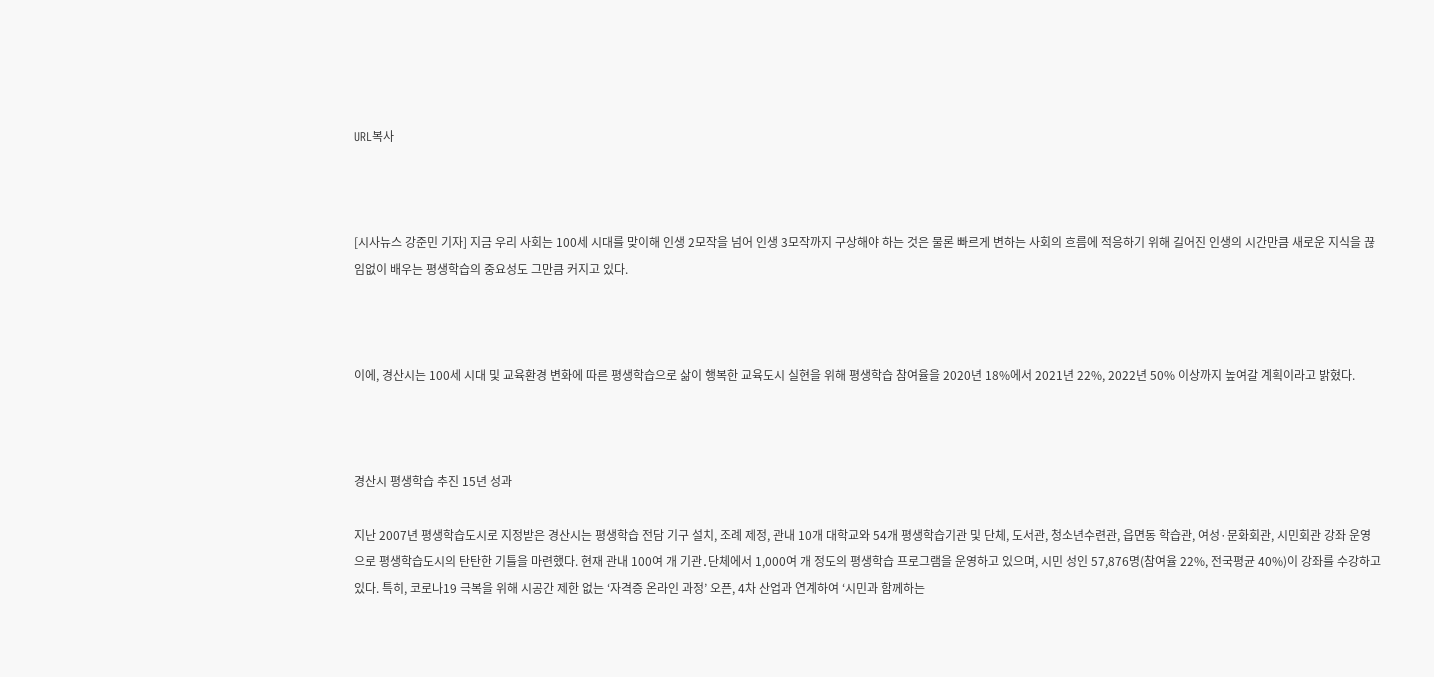URL복사



[시사뉴스 강준민 기자] 지금 우리 사회는 100세 시대를 맞이해 인생 2모작을 넘어 인생 3모작까지 구상해야 하는 것은 물론 빠르게 변하는 사회의 흐름에 적응하기 위해 길어진 인생의 시간만큼 새로운 지식을 끊임없이 배우는 평생학습의 중요성도 그만큼 커지고 있다.



이에, 경산시는 100세 시대 및 교육환경 변화에 따른 평생학습으로 삶이 행복한 교육도시 실현을 위해 평생학습 참여율을 2020년 18%에서 2021년 22%, 2022년 50% 이상까지 높여갈 계획이라고 밝혔다.



경산시 평생학습 추진 15년 성과

지난 2007년 평생학습도시로 지정받은 경산시는 평생학습 전담 기구 설치, 조례 제정, 관내 10개 대학교와 54개 평생학습기관 및 단체, 도서관, 청소년수련관, 읍면동 학습관, 여성·문화회관, 시민회관 강좌 운영으로 평생학습도시의 탄탄한 기틀을 마련했다. 현재 관내 100여 개 기관․단체에서 1,000여 개 정도의 평생학습 프로그램을 운영하고 있으며, 시민 성인 57,876명(참여율 22%, 전국평균 40%)이 강좌를 수강하고 있다. 특히, 코로나19 극복을 위해 시공간 제한 없는 ‘자격증 온라인 과정’ 오픈, 4차 산업과 연계하여 ‘시민과 함께하는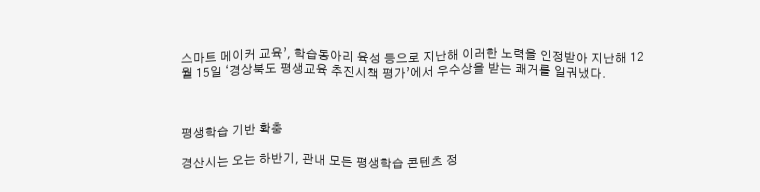스마트 메이커 교육’, 학습동아리 육성 등으로 지난해 이러한 노력을 인정받아 지난해 12월 15일 ‘경상북도 평생교육 추진시책 평가’에서 우수상을 받는 쾌거를 일궈냈다.



평생학습 기반 확충

경산시는 오는 하반기, 관내 모든 평생학습 콘텐츠 정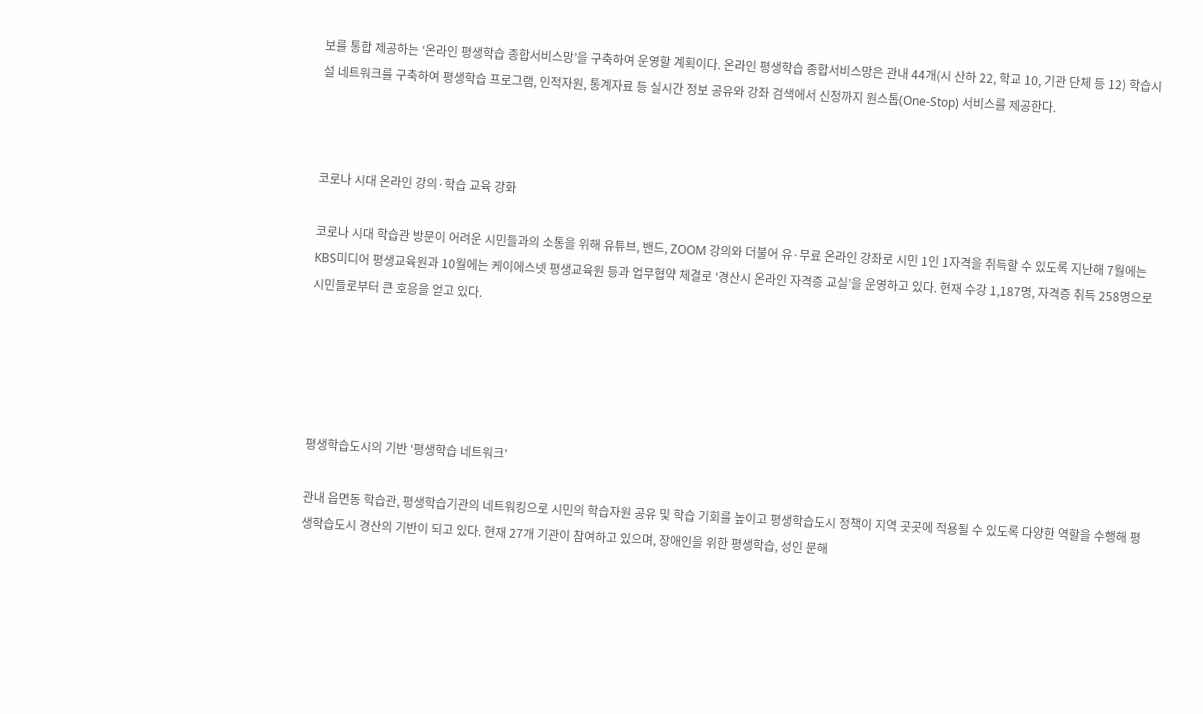보를 통합 제공하는 ‘온라인 평생학습 종합서비스망’을 구축하여 운영할 계획이다. 온라인 평생학습 종합서비스망은 관내 44개(시 산하 22, 학교 10, 기관 단체 등 12) 학습시설 네트워크를 구축하여 평생학습 프로그램, 인적자원, 통계자료 등 실시간 정보 공유와 강좌 검색에서 신청까지 원스톱(One-Stop) 서비스를 제공한다.



코로나 시대 온라인 강의·학습 교육 강화

코로나 시대 학습관 방문이 어려운 시민들과의 소통을 위해 유튜브, 밴드, ZOOM 강의와 더불어 유·무료 온라인 강좌로 시민 1인 1자격을 취득할 수 있도록 지난해 7월에는 KBS미디어 평생교육원과 10월에는 케이에스넷 평생교육원 등과 업무협약 체결로 ‘경산시 온라인 자격증 교실’을 운영하고 있다. 현재 수강 1,187명, 자격증 취득 258명으로 시민들로부터 큰 호응을 얻고 있다.





평생학습도시의 기반 ‘평생학습 네트워크’

관내 읍면동 학습관, 평생학습기관의 네트워킹으로 시민의 학습자원 공유 및 학습 기회를 높이고 평생학습도시 정책이 지역 곳곳에 적용될 수 있도록 다양한 역할을 수행해 평생학습도시 경산의 기반이 되고 있다. 현재 27개 기관이 참여하고 있으며, 장애인을 위한 평생학습, 성인 문해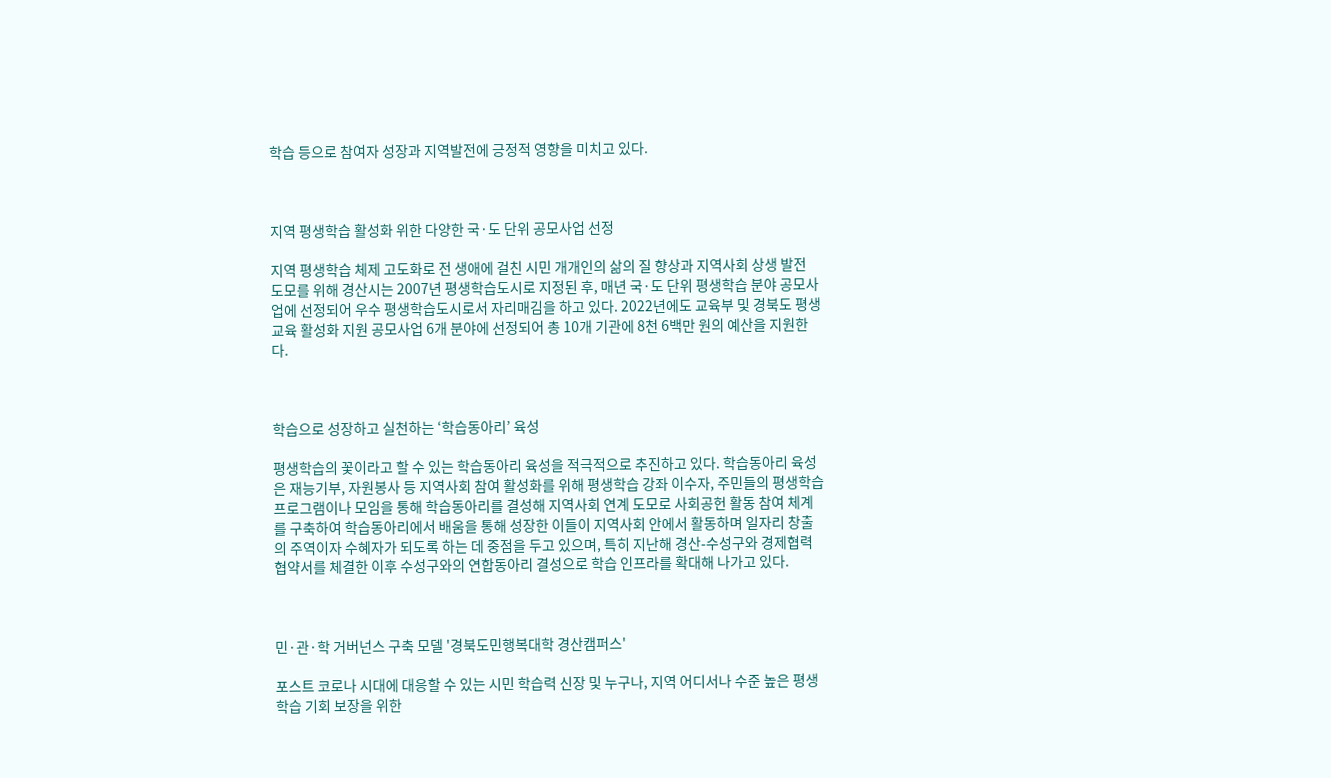학습 등으로 참여자 성장과 지역발전에 긍정적 영향을 미치고 있다.



지역 평생학습 활성화 위한 다양한 국·도 단위 공모사업 선정

지역 평생학습 체제 고도화로 전 생애에 걸친 시민 개개인의 삶의 질 향상과 지역사회 상생 발전 도모를 위해 경산시는 2007년 평생학습도시로 지정된 후, 매년 국·도 단위 평생학습 분야 공모사업에 선정되어 우수 평생학습도시로서 자리매김을 하고 있다. 2022년에도 교육부 및 경북도 평생교육 활성화 지원 공모사업 6개 분야에 선정되어 총 10개 기관에 8천 6백만 원의 예산을 지원한다.



학습으로 성장하고 실천하는 ‘학습동아리’ 육성

평생학습의 꽃이라고 할 수 있는 학습동아리 육성을 적극적으로 추진하고 있다. 학습동아리 육성은 재능기부, 자원봉사 등 지역사회 참여 활성화를 위해 평생학습 강좌 이수자, 주민들의 평생학습 프로그램이나 모임을 통해 학습동아리를 결성해 지역사회 연계 도모로 사회공헌 활동 참여 체계를 구축하여 학습동아리에서 배움을 통해 성장한 이들이 지역사회 안에서 활동하며 일자리 창출의 주역이자 수혜자가 되도록 하는 데 중점을 두고 있으며, 특히 지난해 경산-수성구와 경제협력 협약서를 체결한 이후 수성구와의 연합동아리 결성으로 학습 인프라를 확대해 나가고 있다.



민·관·학 거버넌스 구축 모델 '경북도민행복대학 경산캠퍼스'

포스트 코로나 시대에 대응할 수 있는 시민 학습력 신장 및 누구나, 지역 어디서나 수준 높은 평생학습 기회 보장을 위한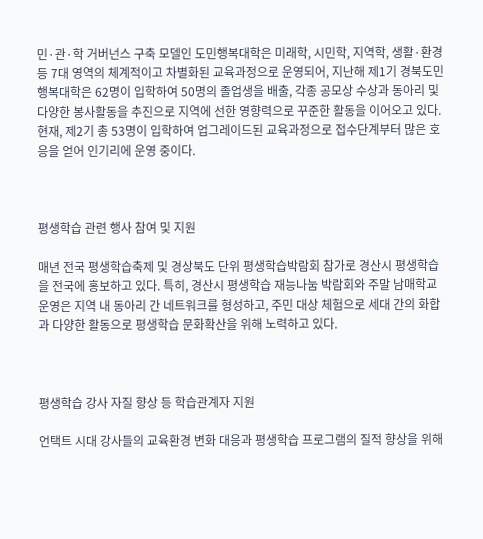민·관·학 거버넌스 구축 모델인 도민행복대학은 미래학, 시민학, 지역학, 생활·환경 등 7대 영역의 체계적이고 차별화된 교육과정으로 운영되어, 지난해 제1기 경북도민행복대학은 62명이 입학하여 50명의 졸업생을 배출, 각종 공모상 수상과 동아리 및 다양한 봉사활동을 추진으로 지역에 선한 영향력으로 꾸준한 활동을 이어오고 있다. 현재, 제2기 총 53명이 입학하여 업그레이드된 교육과정으로 접수단계부터 많은 호응을 얻어 인기리에 운영 중이다.



평생학습 관련 행사 참여 및 지원

매년 전국 평생학습축제 및 경상북도 단위 평생학습박람회 참가로 경산시 평생학습을 전국에 홍보하고 있다. 특히, 경산시 평생학습 재능나눔 박람회와 주말 남매학교 운영은 지역 내 동아리 간 네트워크를 형성하고, 주민 대상 체험으로 세대 간의 화합과 다양한 활동으로 평생학습 문화확산을 위해 노력하고 있다.



평생학습 강사 자질 향상 등 학습관계자 지원

언택트 시대 강사들의 교육환경 변화 대응과 평생학습 프로그램의 질적 향상을 위해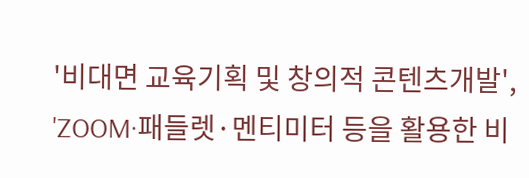'비대면 교육기획 및 창의적 콘텐츠개발', 'ZOOM·패들렛·멘티미터 등을 활용한 비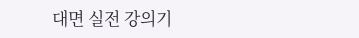대면 실전 강의기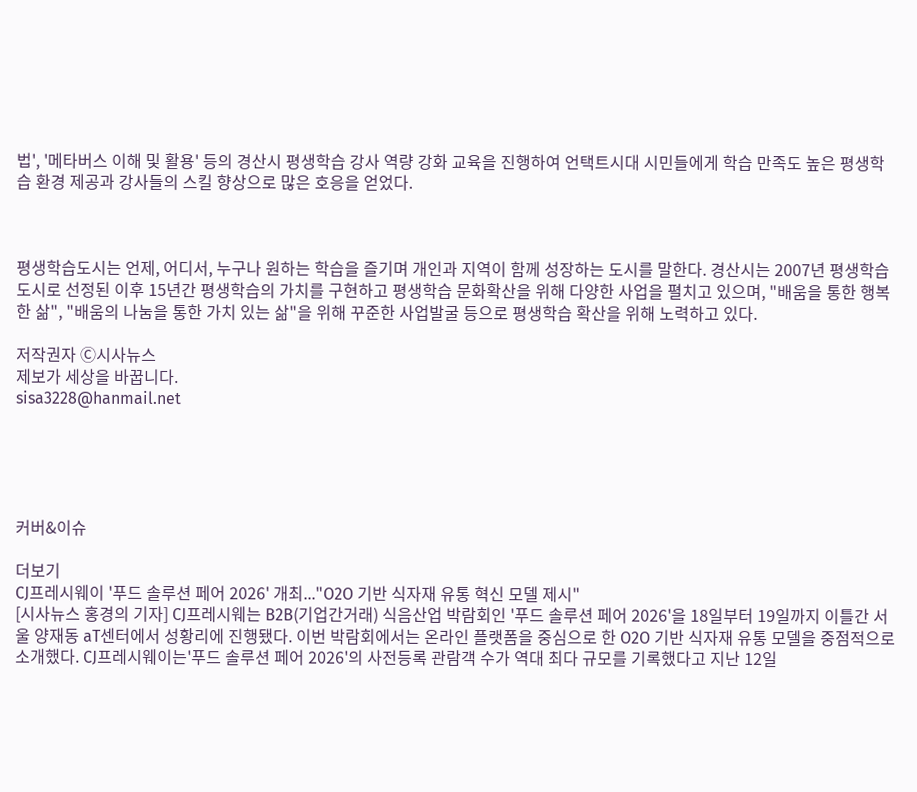법', '메타버스 이해 및 활용' 등의 경산시 평생학습 강사 역량 강화 교육을 진행하여 언택트시대 시민들에게 학습 만족도 높은 평생학습 환경 제공과 강사들의 스킬 향상으로 많은 호응을 얻었다.



평생학습도시는 언제, 어디서, 누구나 원하는 학습을 즐기며 개인과 지역이 함께 성장하는 도시를 말한다. 경산시는 2007년 평생학습도시로 선정된 이후 15년간 평생학습의 가치를 구현하고 평생학습 문화확산을 위해 다양한 사업을 펼치고 있으며, "배움을 통한 행복한 삶", "배움의 나눔을 통한 가치 있는 삶"을 위해 꾸준한 사업발굴 등으로 평생학습 확산을 위해 노력하고 있다.

저작권자 Ⓒ시사뉴스
제보가 세상을 바꿉니다.
sisa3228@hanmail.net





커버&이슈

더보기
CJ프레시웨이 '푸드 솔루션 페어 2026' 개최..."O2O 기반 식자재 유통 혁신 모델 제시"
[시사뉴스 홍경의 기자] CJ프레시웨는 B2B(기업간거래) 식음산업 박람회인 '푸드 솔루션 페어 2026'을 18일부터 19일까지 이틀간 서울 양재동 aT센터에서 성황리에 진행됐다. 이번 박람회에서는 온라인 플랫폼을 중심으로 한 O2O 기반 식자재 유통 모델을 중점적으로 소개했다. CJ프레시웨이는'푸드 솔루션 페어 2026'의 사전등록 관람객 수가 역대 최다 규모를 기록했다고 지난 12일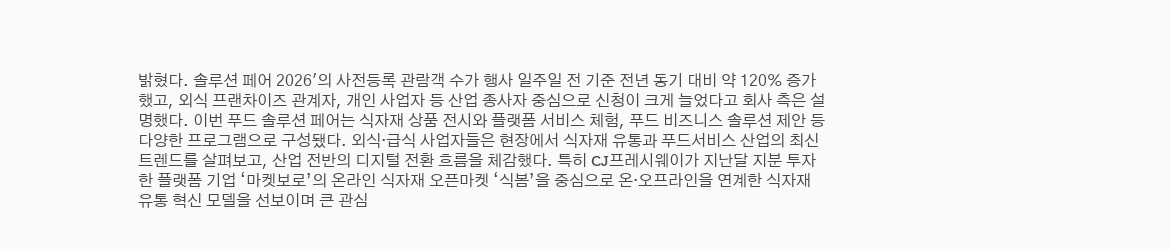밝혔다. 솔루션 페어 2026'의 사전등록 관람객 수가 행사 일주일 전 기준 전년 동기 대비 약 120% 증가했고, 외식 프랜차이즈 관계자, 개인 사업자 등 산업 종사자 중심으로 신청이 크게 늘었다고 회사 측은 설명했다. 이번 푸드 솔루션 페어는 식자재 상품 전시와 플랫폼 서비스 체험, 푸드 비즈니스 솔루션 제안 등 다양한 프로그램으로 구성됐다. 외식·급식 사업자들은 현장에서 식자재 유통과 푸드서비스 산업의 최신 트렌드를 살펴보고, 산업 전반의 디지털 전환 흐름을 체감했다. 특히 CJ프레시웨이가 지난달 지분 투자한 플랫폼 기업 ‘마켓보로’의 온라인 식자재 오픈마켓 ‘식봄’을 중심으로 온·오프라인을 연계한 식자재 유통 혁신 모델을 선보이며 큰 관심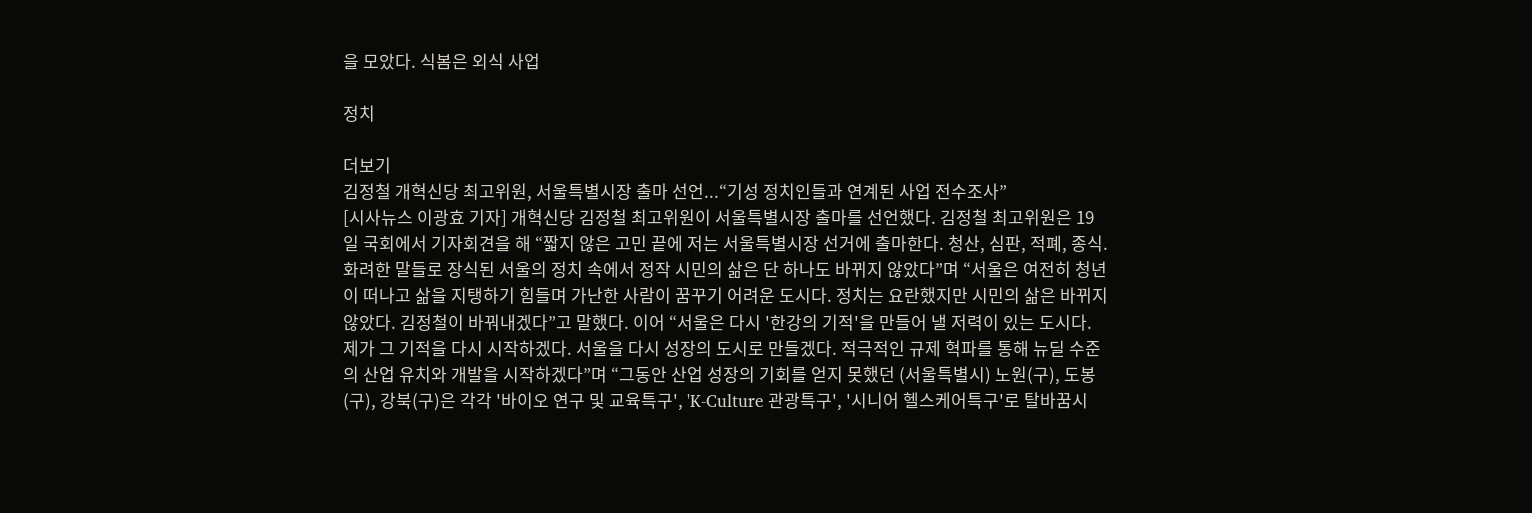을 모았다. 식봄은 외식 사업

정치

더보기
김정철 개혁신당 최고위원, 서울특별시장 출마 선언...“기성 정치인들과 연계된 사업 전수조사”
[시사뉴스 이광효 기자] 개혁신당 김정철 최고위원이 서울특별시장 출마를 선언했다. 김정철 최고위원은 19일 국회에서 기자회견을 해 “짧지 않은 고민 끝에 저는 서울특별시장 선거에 출마한다. 청산, 심판, 적폐, 종식. 화려한 말들로 장식된 서울의 정치 속에서 정작 시민의 삶은 단 하나도 바뀌지 않았다”며 “서울은 여전히 청년이 떠나고 삶을 지탱하기 힘들며 가난한 사람이 꿈꾸기 어려운 도시다. 정치는 요란했지만 시민의 삶은 바뀌지 않았다. 김정철이 바꿔내겠다”고 말했다. 이어 “서울은 다시 '한강의 기적'을 만들어 낼 저력이 있는 도시다. 제가 그 기적을 다시 시작하겠다. 서울을 다시 성장의 도시로 만들겠다. 적극적인 규제 혁파를 통해 뉴딜 수준의 산업 유치와 개발을 시작하겠다”며 “그동안 산업 성장의 기회를 얻지 못했던 (서울특별시) 노원(구), 도봉(구), 강북(구)은 각각 '바이오 연구 및 교육특구', 'K-Culture 관광특구', '시니어 헬스케어특구'로 탈바꿈시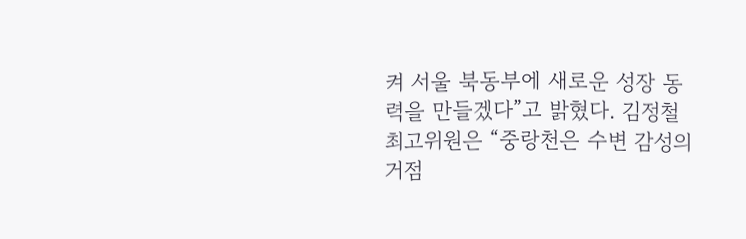켜 서울 북동부에 새로운 성장 동력을 만들겠다”고 밝혔다. 김정철 최고위원은 “중랑천은 수변 감성의 거점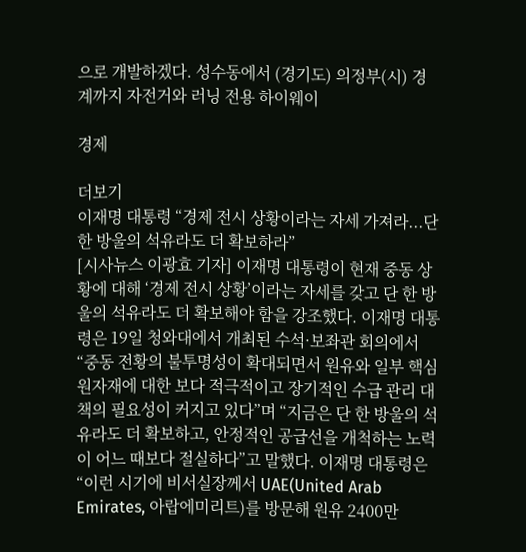으로 개발하겠다. 성수동에서 (경기도) 의정부(시) 경계까지 자전거와 러닝 전용 하이웨이

경제

더보기
이재명 대통령 “경제 전시 상황이라는 자세 가져라...단 한 방울의 석유라도 더 확보하라”
[시사뉴스 이광효 기자] 이재명 대통령이 현재 중동 상황에 대해 ‘경제 전시 상황’이라는 자세를 갖고 단 한 방울의 석유라도 더 확보해야 함을 강조했다. 이재명 대통령은 19일 청와대에서 개최된 수석·보좌관 회의에서 “중동 전황의 불투명성이 확대되면서 원유와 일부 핵심 원자재에 대한 보다 적극적이고 장기적인 수급 관리 대책의 필요성이 커지고 있다”며 “지금은 단 한 방울의 석유라도 더 확보하고, 안정적인 공급선을 개척하는 노력이 어느 때보다 절실하다”고 말했다. 이재명 대통령은 “이런 시기에 비서실장께서 UAE(United Arab Emirates, 아랍에미리트)를 방문해 원유 2400만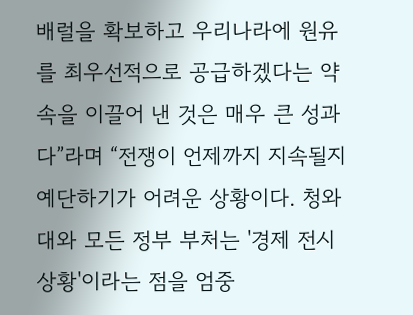배럴을 확보하고 우리나라에 원유를 최우선적으로 공급하겠다는 약속을 이끌어 낸 것은 매우 큰 성과다”라며 “전쟁이 언제까지 지속될지 예단하기가 어려운 상황이다. 청와대와 모든 정부 부처는 '경제 전시 상황'이라는 점을 엄중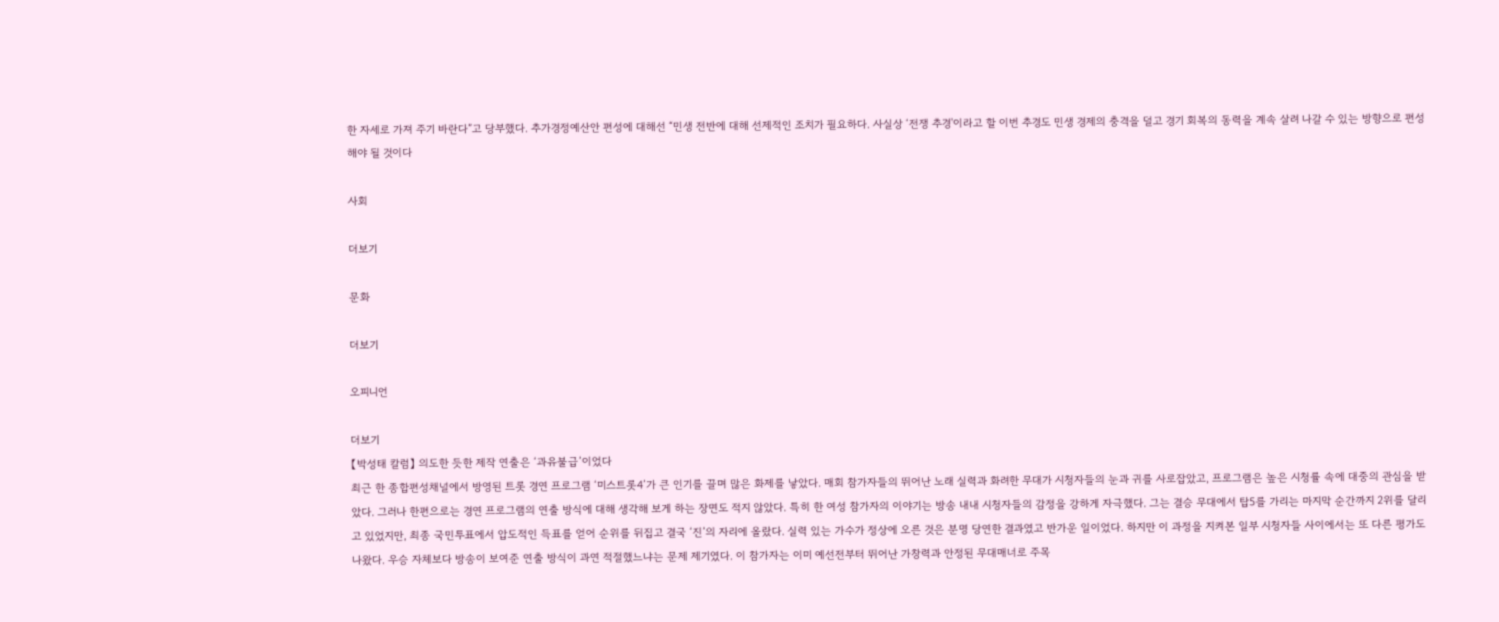한 자세로 가져 주기 바란다”고 당부했다. 추가경정예산안 편성에 대해선 “민생 전반에 대해 선제적인 조치가 필요하다. 사실상 ‘전쟁 추경'이라고 할 이번 추경도 민생 경제의 충격을 덜고 경기 회복의 동력을 계속 살려 나갈 수 있는 방향으로 편성해야 될 것이다

사회

더보기

문화

더보기

오피니언

더보기
【박성태 칼럼】 의도한 듯한 제작 연출은 ‘과유불급’이었다
최근 한 종합편성채널에서 방영된 트롯 경연 프로그램 ‘미스트롯4’가 큰 인기를 끌며 많은 화제를 낳았다. 매회 참가자들의 뛰어난 노래 실력과 화려한 무대가 시청자들의 눈과 귀를 사로잡았고, 프로그램은 높은 시청률 속에 대중의 관심을 받았다. 그러나 한편으로는 경연 프로그램의 연출 방식에 대해 생각해 보게 하는 장면도 적지 않았다. 특히 한 여성 참가자의 이야기는 방송 내내 시청자들의 감정을 강하게 자극했다. 그는 결승 무대에서 탑5를 가리는 마지막 순간까지 2위를 달리고 있었지만, 최종 국민투표에서 압도적인 득표를 얻어 순위를 뒤집고 결국 ‘진’의 자리에 올랐다. 실력 있는 가수가 정상에 오른 것은 분명 당연한 결과였고 반가운 일이었다. 하지만 이 과정을 지켜본 일부 시청자들 사이에서는 또 다른 평가도 나왔다. 우승 자체보다 방송이 보여준 연출 방식이 과연 적절했느냐는 문제 제기였다. 이 참가자는 이미 예선전부터 뛰어난 가창력과 안정된 무대매너로 주목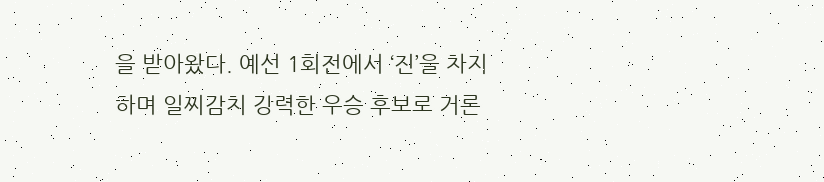을 받아왔다. 예선 1회전에서 ‘진’을 차지하며 일찌감치 강력한 우승 후보로 거론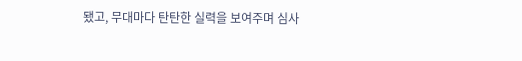됐고, 무대마다 탄탄한 실력을 보여주며 심사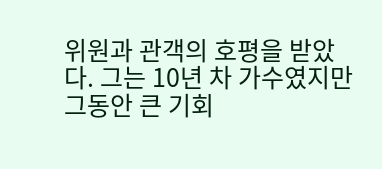위원과 관객의 호평을 받았다. 그는 10년 차 가수였지만 그동안 큰 기회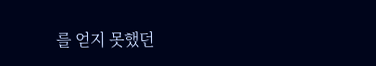를 얻지 못했던